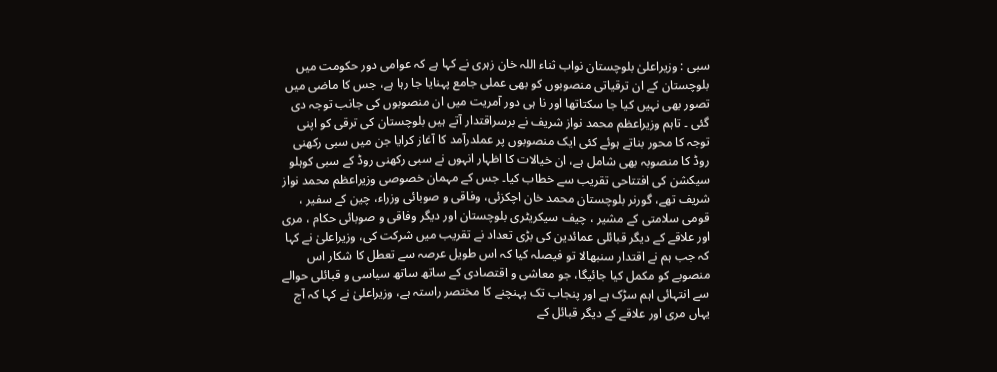سبی : وزیراعلیٰ بلوچستان نواب ثناء اللہ خان زہری نے کہا ہے کہ عوامی دور حکومت میں بلوچستان کے ان ترقیاتی منصوبوں کو بھی عملی جامع پہنایا جا رہا ہے، جس کا ماضی میں تصور بھی نہیں کیا جا سکتاتھا اور نا ہی دور آمریت میں ان منصوبوں کی جانب توجہ دی گئی ۔ تاہم وزیراعظم محمد نواز شریف نے برسراقتدار آتے ہیں بلوچستان کی ترقی کو اپنی توجہ کا محور بناتے ہوئے کئی ایک منصوبوں پر عملدرآمد کا آغاز کرایا جن میں سبی رکھنی روڈ کا منصوبہ بھی شامل ہے، ان خیالات کا اظہار انہوں نے سبی رکھنی روڈ کے سبی کوہلو سیکشن کی افتتاحی تقریب سے خطاب کیا۔ جس کے مہمان خصوصی وزیراعظم محمد نواز شریف تھے، گورنر بلوچستان محمد خان اچکزئی، وفاقی و صوبائی وزراء، چین کے سفیر ، قومی سلامتی کے مشیر ، چیف سیکریٹری بلوچستان اور دیگر وفاقی و صوبائی حکام ، مری اور علاقے کے دیگر قبائلی عمائدین کی بڑی تعداد نے تقریب میں شرکت کی، وزیراعلیٰ نے کہا کہ جب ہم نے اقتدار سنبھالا تو فیصلہ کیا کہ اس طویل عرصہ سے تعطل کا شکار اس منصوبے کو مکمل کیا جائیگا، جو معاشی و اقتصادی کے ساتھ ساتھ سیاسی و قبائلی حوالے سے انتہائی اہم سڑک ہے اور پنجاب تک پہنچنے کا مختصر راستہ ہے، وزیراعلیٰ نے کہا کہ آج یہاں مری اور علاقے کے دیگر قبائل کے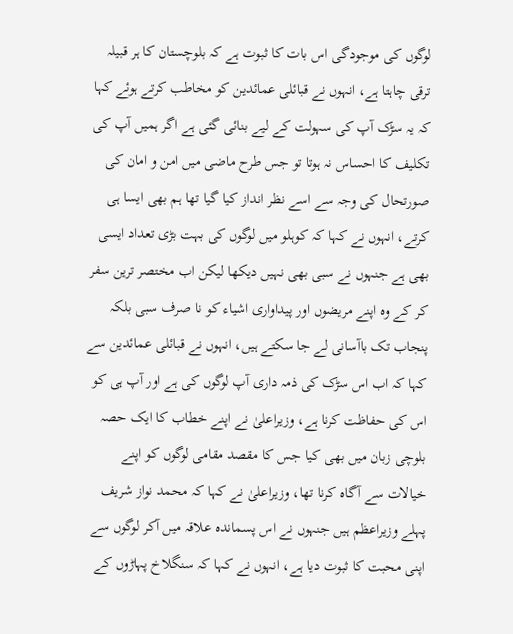لوگوں کی موجودگی اس بات کا ثبوت ہے کہ بلوچستان کا ہر قبیلہ ترقی چاہتا ہے، انہوں نے قبائلی عمائدین کو مخاطب کرتے ہوئے کہا کہ یہ سڑک آپ کی سہولت کے لیے بنائی گئی ہے اگر ہمیں آپ کی تکلیف کا احساس نہ ہوتا تو جس طرح ماضی میں امن و امان کی صورتحال کی وجہ سے اسے نظر انداز کیا گیا تھا ہم بھی ایسا ہی کرتے، انہوں نے کہا کہ کوہلو میں لوگوں کی بہت بڑی تعداد ایسی بھی ہے جنہوں نے سبی بھی نہیں دیکھا لیکن اب مختصر ترین سفر کر کے وہ اپنے مریضوں اور پیداواری اشیاء کو نا صرف سبی بلکہ پنجاب تک باآسانی لے جا سکتے ہیں، انہوں نے قبائلی عمائدین سے کہا کہ اب اس سڑک کی ذمہ داری آپ لوگوں کی ہے اور آپ ہی کو اس کی حفاظت کرنا ہے، وزیراعلیٰ نے اپنے خطاب کا ایک حصہ بلوچی زبان میں بھی کیا جس کا مقصد مقامی لوگوں کو اپنے خیالات سے آگاہ کرنا تھا، وزیراعلیٰ نے کہا کہ محمد نواز شریف پہلے وزیراعظم ہیں جنہوں نے اس پسماندہ علاقہ میں آکر لوگوں سے اپنی محبت کا ثبوت دیا ہے، انہوں نے کہا کہ سنگلاخ پہاڑوں کے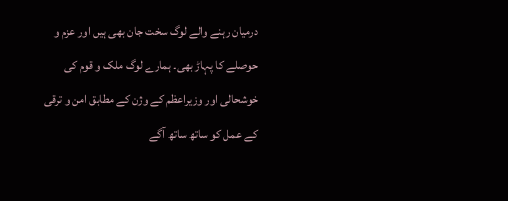درمیان رہنے والے لوگ سخت جان بھی ہیں اور عزم و حوصلے کا پہاڑ بھی۔ ہمارے لوگ ملک و قوم کی خوشحالی اور وزیراعظم کے وژن کے مطابق امن و ترقی کے عمل کو ساتھ ساتھ آگے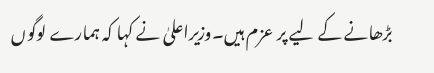بڑھانے کے لیے پر عزم ہیں۔وزیراعلیٰ نے کہا کہ ہمارے لوگوں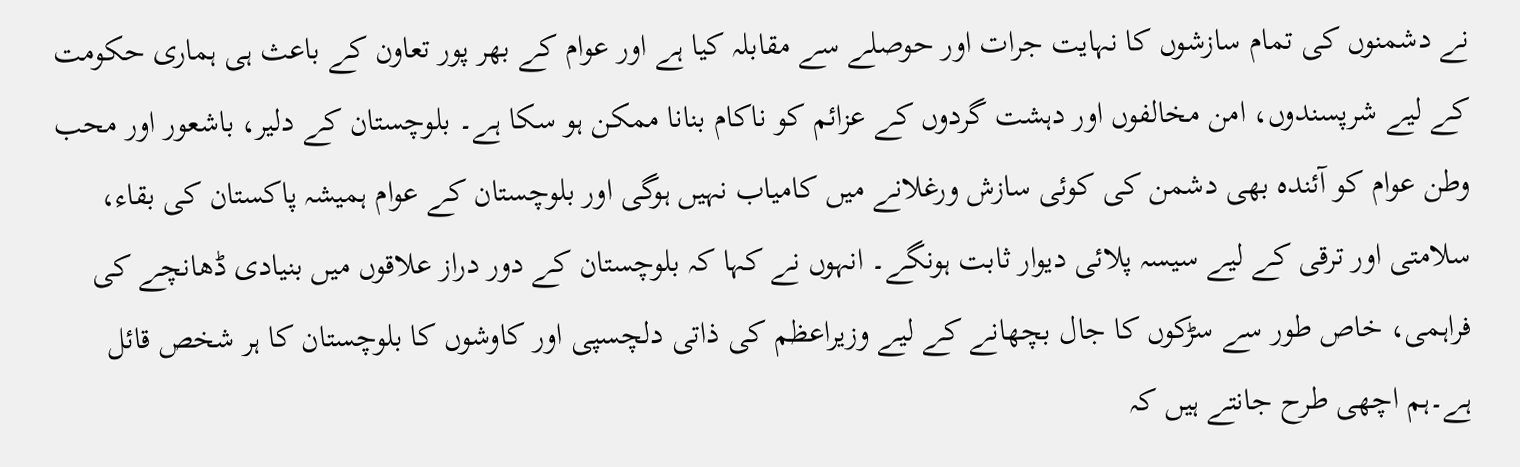نے دشمنوں کی تمام سازشوں کا نہایت جرات اور حوصلے سے مقابلہ کیا ہے اور عوام کے بھر پور تعاون کے باعث ہی ہماری حکومت کے لیے شرپسندوں، امن مخالفوں اور دہشت گردوں کے عزائم کو ناکام بنانا ممکن ہو سکا ہے۔ بلوچستان کے دلیر، باشعور اور محب وطن عوام کو آئندہ بھی دشمن کی کوئی سازش ورغلانے میں کامیاب نہیں ہوگی اور بلوچستان کے عوام ہمیشہ پاکستان کی بقاء، سلامتی اور ترقی کے لیے سیسہ پلائی دیوار ثابت ہونگے۔ انہوں نے کہا کہ بلوچستان کے دور دراز علاقوں میں بنیادی ڈھانچے کی فراہمی، خاص طور سے سڑکوں کا جال بچھانے کے لیے وزیراعظم کی ذاتی دلچسپی اور کاوشوں کا بلوچستان کا ہر شخص قائل ہے۔ہم اچھی طرح جانتے ہیں کہ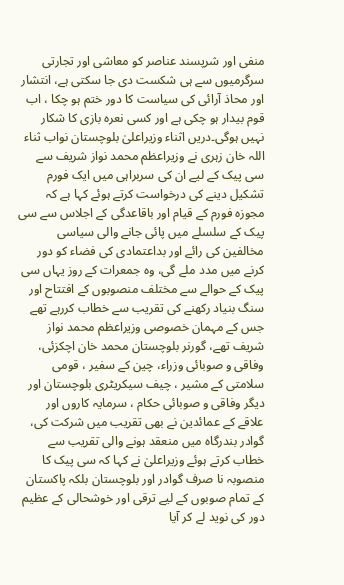منفی اور شرپسند عناصر کو معاشی اور تجارتی سرگرمیوں سے ہی شکست دی جا سکتی ہے، انتشار اور محاذ آرائی کی سیاست کا دور ختم ہو چکا ، اب قوم بیدار ہو چکی ہے اور کسی نعرہ بازی کا شکار نہیں ہوگی۔دریں اثناء وزیراعلیٰ بلوچستان نواب ثناء اللہ خان زہری نے وزیراعظم محمد نواز شریف سے سی پیک کے لیے ان کی سربراہی میں ایک فورم تشکیل دینے کی درخواست کرتے ہوئے کہا ہے کہ مجوزہ فورم کے قیام اور باقاعدگی کے اجلاس سے سی پیک کے سلسلے میں پائی جانے والی سیاسی مخالفین کی رائے اور بداعتمادی کی فضاء کو دور کرنے میں مدد ملے گی، وہ جمعرات کے روز یہاں سی پیک کے حوالے سے مختلف منصوبوں کے افتتاح اور سنگ بنیاد رکھنے کی تقریب سے خطاب کررہے تھے جس کے مہمان خصوصی وزیراعظم محمد نواز شریف تھے، گورنر بلوچستان محمد خان اچکزئی، وفاقی و صوبائی وزراء، چین کے سفیر ، قومی سلامتی کے مشیر ، چیف سیکریٹری بلوچستان اور دیگر وفاقی و صوبائی حکام ، سرمایہ کاروں اور علاقے کے عمائدین نے بھی تقریب میں شرکت کی، گوادر بندرگاہ میں منعقد ہونے والی تقریب سے خطاب کرتے ہوئے وزیراعلیٰ نے کہا کہ سی پیک کا منصوبہ نا صرف گوادر اور بلوچستان بلکہ پاکستان کے تمام صوبوں کے لیے ترقی اور خوشحالی کے عظیم دور کی نوید لے کر آیا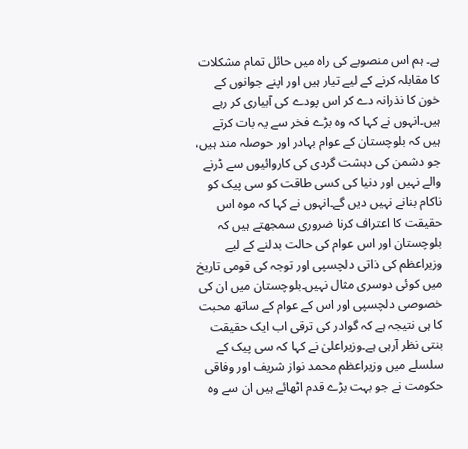ہے۔ ہم اس منصوبے کی راہ میں حائل تمام مشکلات کا مقابلہ کرنے کے لیے تیار ہیں اور اپنے جوانوں کے خون کا نذرانہ دے کر اس پودے کی آبیاری کر رہے ہیں۔انہوں نے کہا کہ وہ بڑے فخر سے یہ بات کرتے ہیں کہ بلوچستان کے عوام بہادر اور حوصلہ مند ہیں، جو دشمن کی دہشت گردی کی کاروائیوں سے ڈرنے والے نہیں اور دنیا کی کسی طاقت کو سی پیک کو ناکام بنانے نہیں دیں گے۔انہوں نے کہا کہ موہ اس حقیقت کا اعتراف کرنا ضروری سمجھتے ہیں کہ بلوچستان اور اس عوام کی حالت بدلنے کے لیے وزیراعظم کی ذاتی دلچسپی اور توجہ کی قومی تاریخ میں کوئی دوسری مثال نہیں۔بلوچستان میں ان کی خصوصی دلچسپی اور اس کے عوام کے ساتھ محبت کا ہی نتیجہ ہے کہ گوادر کی ترقی اب ایک حقیقت بنتی نظر آرہی ہے۔وزیراعلیٰ نے کہا کہ سی پیک کے سلسلے میں وزیراعظم محمد نواز شریف اور وفاقی حکومت نے جو بہت بڑے قدم اٹھائے ہیں ان سے وہ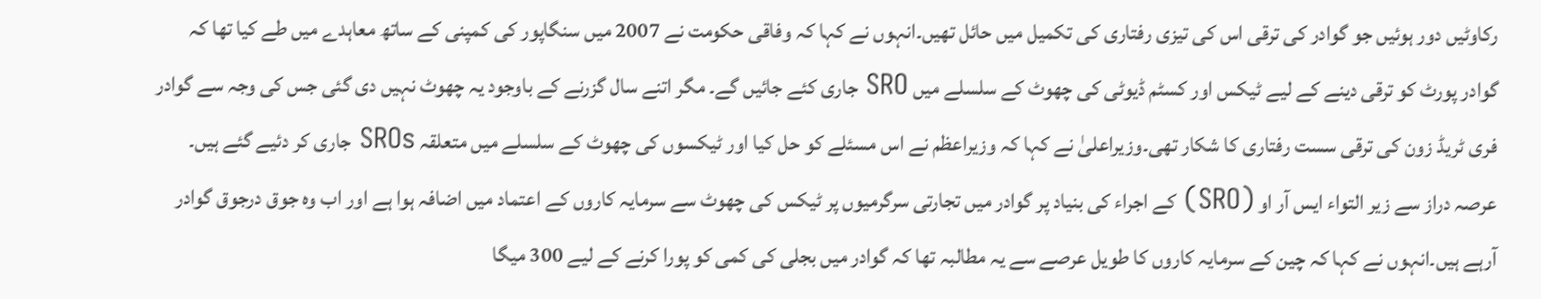رکاوٹیں دور ہوئیں جو گوادر کی ترقی اس کی تیزی رفتاری کی تکمیل میں حائل تھیں۔انہوں نے کہا کہ وفاقی حکومت نے 2007 میں سنگاپور کی کمپنی کے ساتھ معاہدے میں طے کیا تھا کہ گوادر پورٹ کو ترقی دینے کے لیے ٹیکس اور کسٹم ڈیوٹی کی چھوٹ کے سلسلے میں SRO جاری کئے جائیں گے۔ مگر اتنے سال گزرنے کے باوجود یہ چھوٹ نہیں دی گئی جس کی وجہ سے گوادر فری ٹریڈ زون کی ترقی سست رفتاری کا شکار تھی۔وزیراعلیٰ نے کہا کہ وزیراعظم نے اس مسئلے کو حل کیا اور ٹیکسوں کی چھوٹ کے سلسلے میں متعلقہ SROs جاری کر دئیے گئے ہیں۔ عرصہ دراز سے زیر التواء ایس آر او (SRO) کے اجراء کی بنیاد پر گوادر میں تجارتی سرگرمیوں پر ٹیکس کی چھوٹ سے سرمایہ کاروں کے اعتماد میں اضافہ ہوا ہے اور اب وہ جوق درجوق گوادر آرہے ہیں۔انہوں نے کہا کہ چین کے سرمایہ کاروں کا طویل عرصے سے یہ مطالبہ تھا کہ گوادر میں بجلی کی کمی کو پورا کرنے کے لیے 300 میگا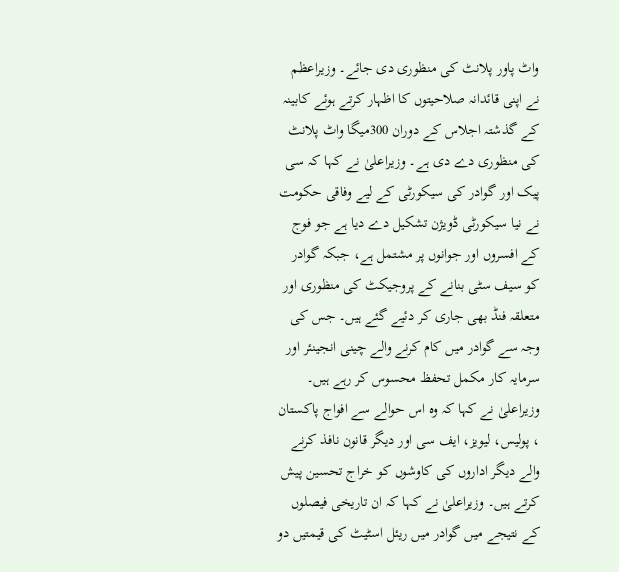واٹ پاور پلانٹ کی منظوری دی جائے۔ وزیراعظم نے اپنی قائدانہ صلاحیتوں کا اظہار کرتے ہوئے کابینہ کے گذشتہ اجلاس کے دوران 300میگا واٹ پلانٹ کی منظوری دے دی ہے۔ وزیراعلیٰ نے کہا کہ سی پیک اور گوادر کی سیکورٹی کے لیے وفاقی حکومت نے نیا سیکورٹی ڈویژن تشکیل دے دیا ہے جو فوج کے افسروں اور جوانوں پر مشتمل ہے، جبکہ گوادر کو سیف سٹی بنانے کے پروجیکٹ کی منظوری اور متعلقہ فنڈ بھی جاری کر دئیے گئے ہیں۔ جس کی وجہ سے گوادر میں کام کرنے والے چینی انجینئر اور سرمایہ کار مکمل تحفظ محسوس کر رہے ہیں۔ وزیراعلیٰ نے کہا کہ وہ اس حوالے سے افواج پاکستان ، پولیس، لیویز، ایف سی اور دیگر قانون نافذ کرنے والے دیگر اداروں کی کاوشوں کو خراج تحسین پیش کرتے ہیں۔ وزیراعلیٰ نے کہا کہ ان تاریخی فیصلوں کے نتیجے میں گوادر میں ریئل اسٹیٹ کی قیمتیں دو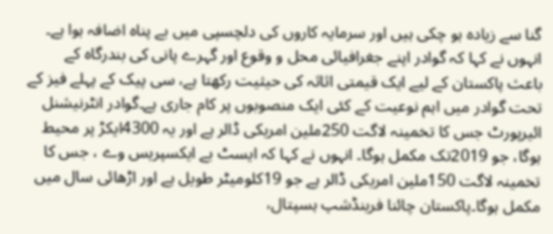گنا سے زیادہ ہو چکی ہیں اور سرمایہ کاروں کی دلچسپی میں بے پناہ اضافہ ہوا ہے۔ انہوں نے کہا کہ گوادر اپنے جغرافیائی محل و وقوع اور گہرے پانی کی بندرگاہ کے باعث پاکستان کے لیے ایک قیمتی اثاثہ کی حیثیت رکھتا ہے، سی پیک کے پہلے فیز کے تحت گوادر میں اہم نوعیت کے کئی ایک منصوبوں پر کام جاری ہے۔گوادر انٹرنیشنل ائیرپورٹ جس کا تخمینہ لاگت 250ملین امریکی ڈالر ہے اور یہ 4300ایکڑ پر محیط ہوگا، جو 2019تک مکمل ہوگا۔ انہوں نے کہا کہ ایسٹ بے ایکسپریس وے ، جس کا تخمینہ لاگت 150ملین امریکی ڈالر ہے جو 19کلومیٹر طویل ہے اور اڑھائی سال میں مکمل ہوگا۔پاکستان چائنا فرینڈشپ ہسپتال،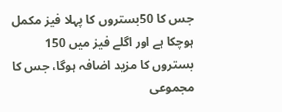جس کا 50بستروں کا پہلا فیز مکمل ہوچکا ہے اور اگلے فیز میں 150 بستروں کا مزید اضافہ ہوگا، جس کا مجموعی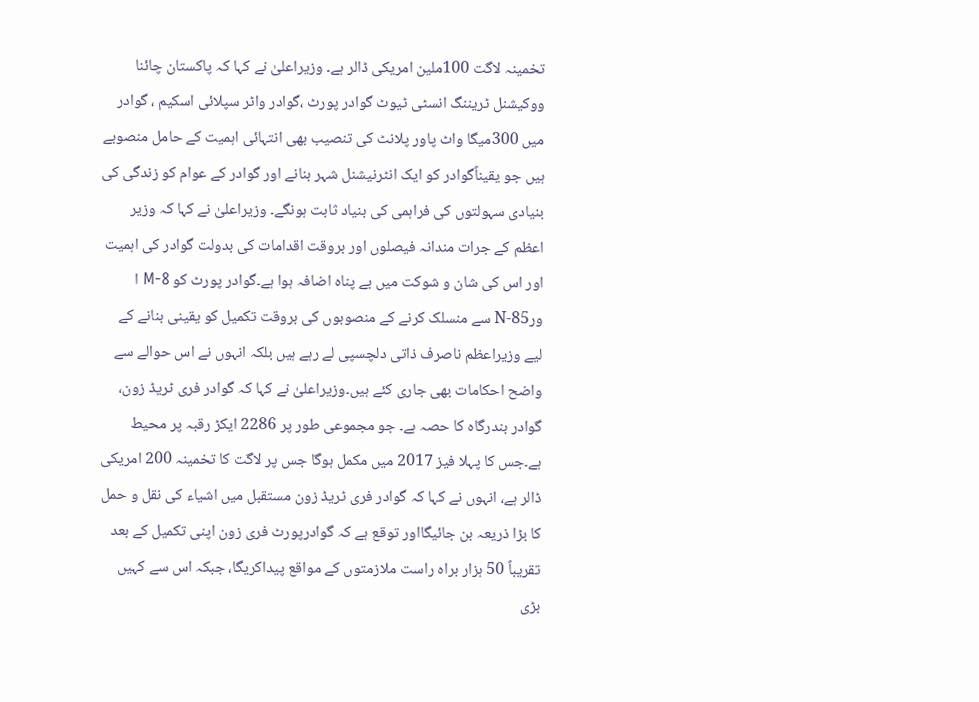تخمینہ لاگت 100ملین امریکی ڈالر ہے۔ وزیراعلیٰ نے کہا کہ پاکستان چائنا ووکیشنل ٹریننگ انسٹی ٹیوٹ گوادر پورٹ ،گوادر واٹر سپلائی اسکیم ، گوادر میں 300میگا واٹ پاور پلانٹ کی تنصیب بھی انتہائی اہمیت کے حامل منصوبے ہیں جو یقیناًگوادر کو ایک انٹرنیشنل شہر بنانے اور گوادر کے عوام کو زندگی کی بنیادی سہولتوں کی فراہمی کی بنیاد ثابت ہونگے۔ وزیراعلیٰ نے کہا کہ وزیر اعظم کے جرات مندانہ فیصلوں اور بروقت اقدامات کی بدولت گوادر کی اہمیت اور اس کی شان و شوکت میں بے پناہ اضافہ ہوا ہے۔گوادر پورٹ کو M-8 ا ورN-85 سے منسلک کرنے کے منصوبوں کی بروقت تکمیل کو یقینی بنانے کے لیے وزیراعظم ناصرف ذاتی دلچسپی لے رہے ہیں بلکہ انہوں نے اس حوالے سے واضح احکامات بھی جاری کئے ہیں۔وزیراعلیٰ نے کہا کہ گوادر فری ٹریڈ زون، گوادر بندرگاہ کا حصہ ہے۔ جو مجموعی طور پر 2286 ایکڑ رقبہ پر محیط ہے۔جس کا پہلا فیز 2017 میں مکمل ہوگا جس پر لاگت کا تخمینہ 200 امریکی ڈالر ہے، انہوں نے کہا کہ گوادر فری ٹریڈ زون مستقبل میں اشیاء کی نقل و حمل کا بڑا ذریعہ بن جائیگااور توقع ہے کہ گوادرپورٹ فری زون اپنی تکمیل کے بعد تقریباً 50 ہزار براہ راست ملازمتوں کے مواقع پیداکریگا، جبکہ اس سے کہیں بڑی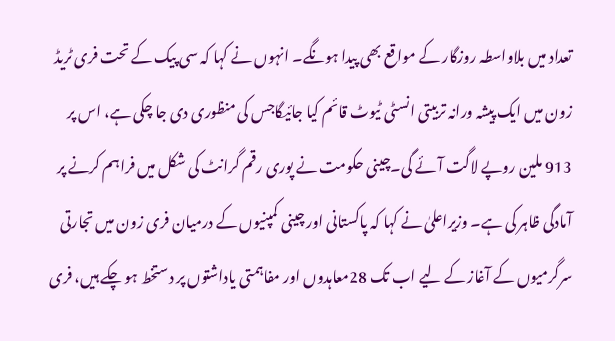تعداد میں بلاواسطہ روزگار کے مواقع بھی پیدا ہونگے۔ انہوں نے کہا کہ سی پیک کے تحت فری ٹریڈ زون میں ایک پیشہ ورانہ تربیتی انسٹی ٹیوٹ قائم کیا جائیگاجس کی منظوری دی جا چکی ہے، اس پر 913 ملین روپے لاگت آئے گی۔چینی حکومت نے پوری رقم گرانٹ کی شکل میں فراہم کرنے پر آمادگی ظاہر کی ہے۔ وزیراعلیٰ نے کہا کہ پاکستانی اور چینی کمپنیوں کے درمیان فری زون میں تجارتی سرگرمیوں کے آغاز کے لیے اب تک 28معاہدوں اور مفاہمتی یاداشتوں پر دستخط ہو چکے ہیں، فری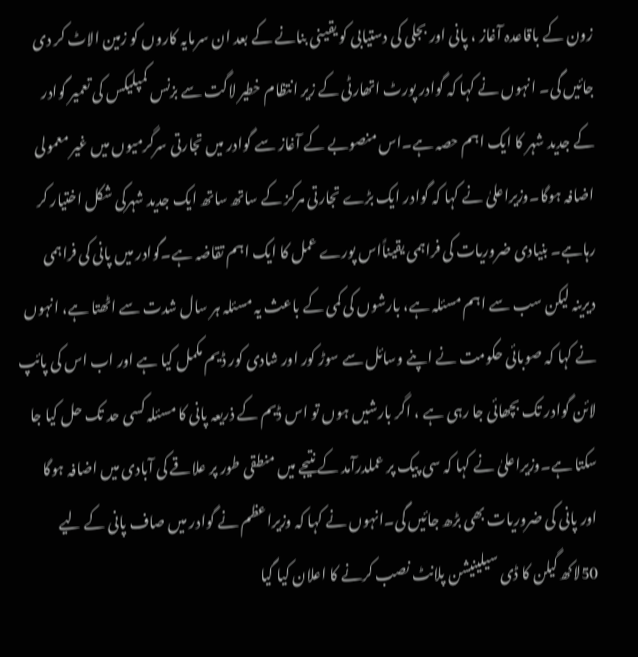زون کے باقاعدہ آغاز ، پانی اور بجلی کی دستیابی کو یقینی بنانے کے بعد ان سرمایہ کاروں کو زمین الاٹ کر دی جائیں گی۔ انہوں نے کہا کہ گوادر پورٹ اتھارٹی کے زیر انتظام خطیر لاگت سے بزنس کمپلیکس کی تعمیر گوادر کے جدید شہر کا ایک اہم حصہ ہے۔اس منصوبے کے آغاز سے گوادر میں تجارتی سرگرمیوں میں غیر معمولی اضافہ ہوگا۔وزیراعلیٰ نے کہا کہ گوادر ایک بڑے تجارتی مرکز کے ساتھ ساتھ ایک جدید شہرکی شکل اختیار کر رہاہے۔ بنیادی ضروریات کی فراہمی یقیناًاس پورے عمل کا ایک اہم تقاضہ ہے۔گوادر میں پانی کی فراہمی دیرینہ لیکن سب سے اہم مسئلہ ہے، بارشوں کی کمی کے باعث یہ مسئلہ ہر سال شدت سے اٹھتا ہے، انہوں نے کہا کہ صوبائی حکومت نے اپنے وسائل سے سوڑ کور اور شادی کور ڈیم مکمل کیا ہے اور اب اس کی پائپ لائن گوادر تک بچھائی جا رہی ہے ، اگر بارشیں ہوں تو اس ڈیم کے ذریعہ پانی کا مسئلہ کسی حد تک حل کیا جا سکتا ہے۔وزیراعلیٰ نے کہا کہ سی پیک پر عملدرآمد کے نتیجے میں منطقی طور پر علاقے کی آبادی میں اضافہ ہوگا اور پانی کی ضروریات بھی بڑھ جائیں گی۔انہوں نے کہا کہ وزیراعظم نے گوادر میں صاف پانی کے لیے 50لاکھ گیلن کا ڈی سیلینیشن پلانٹ نصب کرنے کا اعلان کیا گیا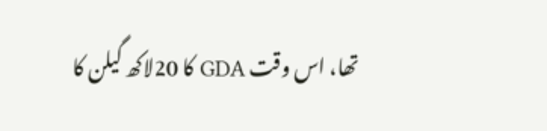تھا، اس وقت GDA کا 20لاکھ گیلن کا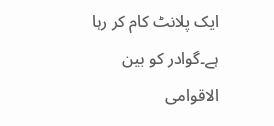ایک پلانٹ کام کر رہا ہے۔گوادر کو بین الاقوامی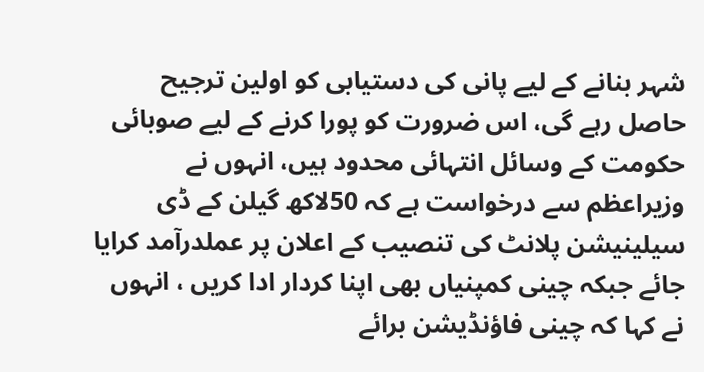شہر بنانے کے لیے پانی کی دستیابی کو اولین ترجیح حاصل رہے گی، اس ضرورت کو پورا کرنے کے لیے صوبائی حکومت کے وسائل انتہائی محدود ہیں، انہوں نے وزیراعظم سے درخواست ہے کہ 50لاکھ گیلن کے ڈی سیلینیشن پلانٹ کی تنصیب کے اعلان پر عملدرآمد کرایا جائے جبکہ چینی کمپنیاں بھی اپنا کردار ادا کریں ، انہوں نے کہا کہ چینی فاؤنڈیشن برائے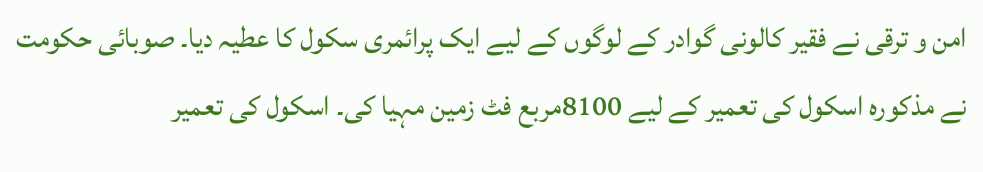امن و ترقی نے فقیر کالونی گوادر کے لوگوں کے لیے ایک پرائمری سکول کا عطیہ دیا۔ صوبائی حکومت نے مذکورہ اسکول کی تعمیر کے لیے 8100مربع فٹ زمین مہیا کی۔ اسکول کی تعمیر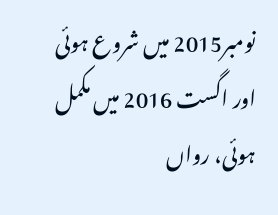نومبر2015 میں شروع ہوئی اور اگست 2016 میں مکمل ہوئی، رواں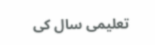تعلیمی سال کی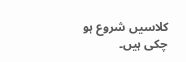کلاسیں شروع ہو چکی ہیں۔